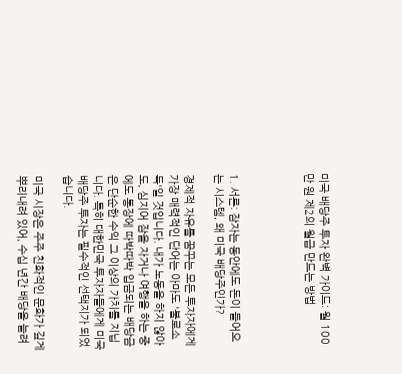미국 배당주 투자 완벽 가이드: 월 100만 원 제2의 월급 만드는 방법




1. 서론: 잠자는 동안에도 돈이 들어오는 시스템, 왜 미국 배당주인가?

경제적 자유를 꿈꾸는 모든 투자자에게 가장 매력적인 단어는 아마도 '불로소득'일 것입니다. 내가 노동을 하지 않아도, 심지어 잠을 자거나 여행을 하는 중에도 통장에 따박따박 입금되는 배당금은 단순한 수익 그 이상의 가치를 지닙니다. 특히 대한민국 투자자들에게 미국 배당주 투자는 필수적인 선택지가 되었습니다.

미국 시장은 주주 친화적인 문화가 깊게 뿌리내려 있어, 수십 년간 배당을 늘려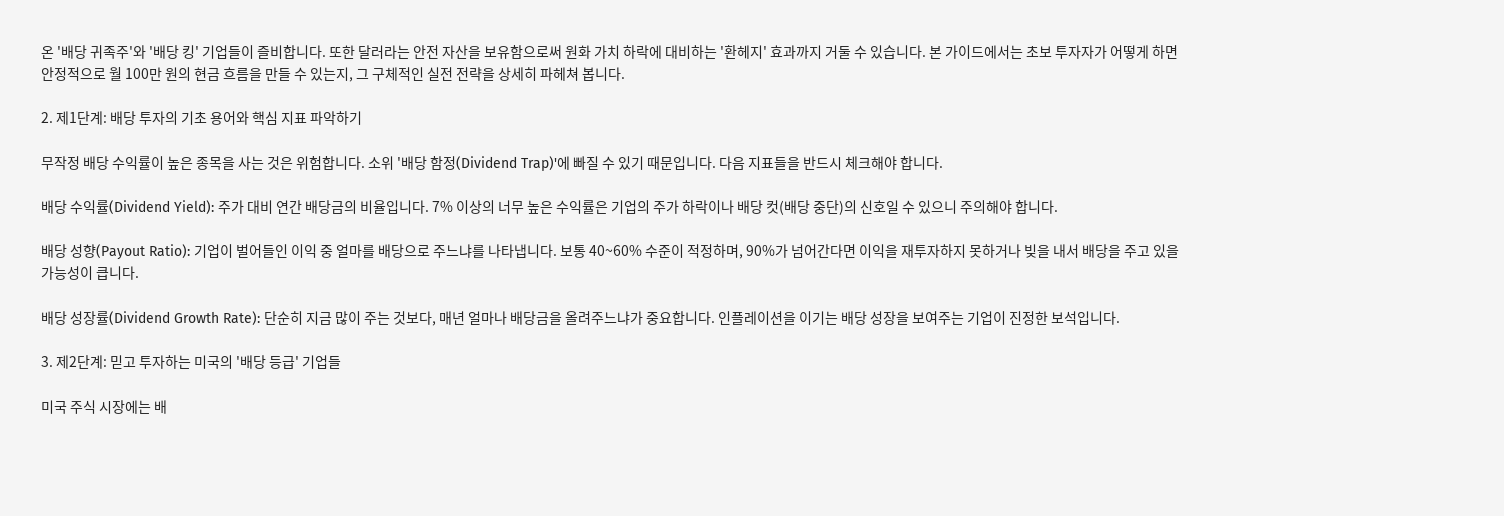온 '배당 귀족주'와 '배당 킹' 기업들이 즐비합니다. 또한 달러라는 안전 자산을 보유함으로써 원화 가치 하락에 대비하는 '환헤지' 효과까지 거둘 수 있습니다. 본 가이드에서는 초보 투자자가 어떻게 하면 안정적으로 월 100만 원의 현금 흐름을 만들 수 있는지, 그 구체적인 실전 전략을 상세히 파헤쳐 봅니다.

2. 제1단계: 배당 투자의 기초 용어와 핵심 지표 파악하기

무작정 배당 수익률이 높은 종목을 사는 것은 위험합니다. 소위 '배당 함정(Dividend Trap)'에 빠질 수 있기 때문입니다. 다음 지표들을 반드시 체크해야 합니다.

배당 수익률(Dividend Yield): 주가 대비 연간 배당금의 비율입니다. 7% 이상의 너무 높은 수익률은 기업의 주가 하락이나 배당 컷(배당 중단)의 신호일 수 있으니 주의해야 합니다.

배당 성향(Payout Ratio): 기업이 벌어들인 이익 중 얼마를 배당으로 주느냐를 나타냅니다. 보통 40~60% 수준이 적정하며, 90%가 넘어간다면 이익을 재투자하지 못하거나 빚을 내서 배당을 주고 있을 가능성이 큽니다.

배당 성장률(Dividend Growth Rate): 단순히 지금 많이 주는 것보다, 매년 얼마나 배당금을 올려주느냐가 중요합니다. 인플레이션을 이기는 배당 성장을 보여주는 기업이 진정한 보석입니다.

3. 제2단계: 믿고 투자하는 미국의 '배당 등급' 기업들

미국 주식 시장에는 배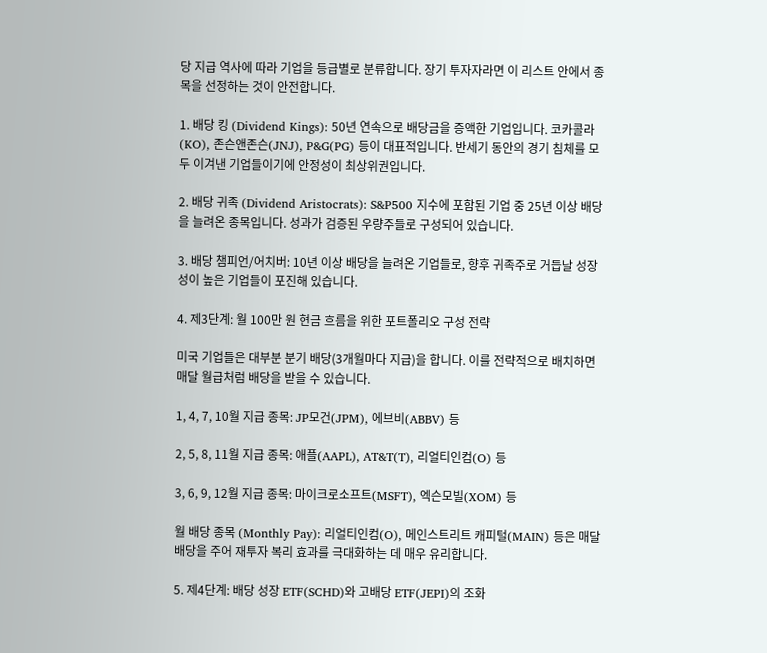당 지급 역사에 따라 기업을 등급별로 분류합니다. 장기 투자자라면 이 리스트 안에서 종목을 선정하는 것이 안전합니다.

1. 배당 킹 (Dividend Kings): 50년 연속으로 배당금을 증액한 기업입니다. 코카콜라(KO), 존슨앤존슨(JNJ), P&G(PG) 등이 대표적입니다. 반세기 동안의 경기 침체를 모두 이겨낸 기업들이기에 안정성이 최상위권입니다.

2. 배당 귀족 (Dividend Aristocrats): S&P500 지수에 포함된 기업 중 25년 이상 배당을 늘려온 종목입니다. 성과가 검증된 우량주들로 구성되어 있습니다.

3. 배당 챔피언/어치버: 10년 이상 배당을 늘려온 기업들로, 향후 귀족주로 거듭날 성장성이 높은 기업들이 포진해 있습니다.

4. 제3단계: 월 100만 원 현금 흐름을 위한 포트폴리오 구성 전략

미국 기업들은 대부분 분기 배당(3개월마다 지급)을 합니다. 이를 전략적으로 배치하면 매달 월급처럼 배당을 받을 수 있습니다.

1, 4, 7, 10월 지급 종목: JP모건(JPM), 에브비(ABBV) 등

2, 5, 8, 11월 지급 종목: 애플(AAPL), AT&T(T), 리얼티인컴(O) 등

3, 6, 9, 12월 지급 종목: 마이크로소프트(MSFT), 엑슨모빌(XOM) 등

월 배당 종목 (Monthly Pay): 리얼티인컴(O), 메인스트리트 캐피털(MAIN) 등은 매달 배당을 주어 재투자 복리 효과를 극대화하는 데 매우 유리합니다.

5. 제4단계: 배당 성장 ETF(SCHD)와 고배당 ETF(JEPI)의 조화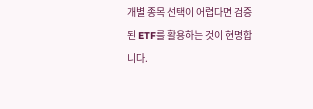개별 종목 선택이 어렵다면 검증된 ETF를 활용하는 것이 현명합니다.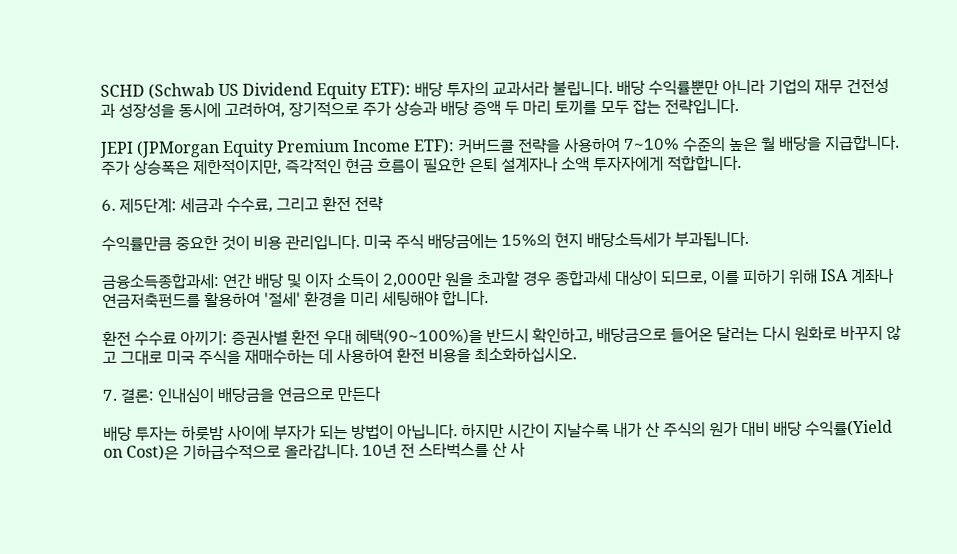SCHD (Schwab US Dividend Equity ETF): 배당 투자의 교과서라 불립니다. 배당 수익률뿐만 아니라 기업의 재무 건전성과 성장성을 동시에 고려하여, 장기적으로 주가 상승과 배당 증액 두 마리 토끼를 모두 잡는 전략입니다.

JEPI (JPMorgan Equity Premium Income ETF): 커버드콜 전략을 사용하여 7~10% 수준의 높은 월 배당을 지급합니다. 주가 상승폭은 제한적이지만, 즉각적인 현금 흐름이 필요한 은퇴 설계자나 소액 투자자에게 적합합니다.

6. 제5단계: 세금과 수수료, 그리고 환전 전략

수익률만큼 중요한 것이 비용 관리입니다. 미국 주식 배당금에는 15%의 현지 배당소득세가 부과됩니다.

금융소득종합과세: 연간 배당 및 이자 소득이 2,000만 원을 초과할 경우 종합과세 대상이 되므로, 이를 피하기 위해 ISA 계좌나 연금저축펀드를 활용하여 '절세' 환경을 미리 세팅해야 합니다.

환전 수수료 아끼기: 증권사별 환전 우대 혜택(90~100%)을 반드시 확인하고, 배당금으로 들어온 달러는 다시 원화로 바꾸지 않고 그대로 미국 주식을 재매수하는 데 사용하여 환전 비용을 최소화하십시오.

7. 결론: 인내심이 배당금을 연금으로 만든다

배당 투자는 하룻밤 사이에 부자가 되는 방법이 아닙니다. 하지만 시간이 지날수록 내가 산 주식의 원가 대비 배당 수익률(Yield on Cost)은 기하급수적으로 올라갑니다. 10년 전 스타벅스를 산 사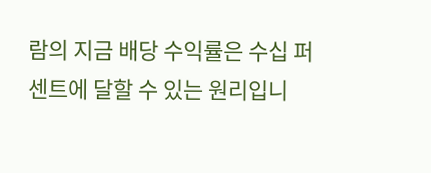람의 지금 배당 수익률은 수십 퍼센트에 달할 수 있는 원리입니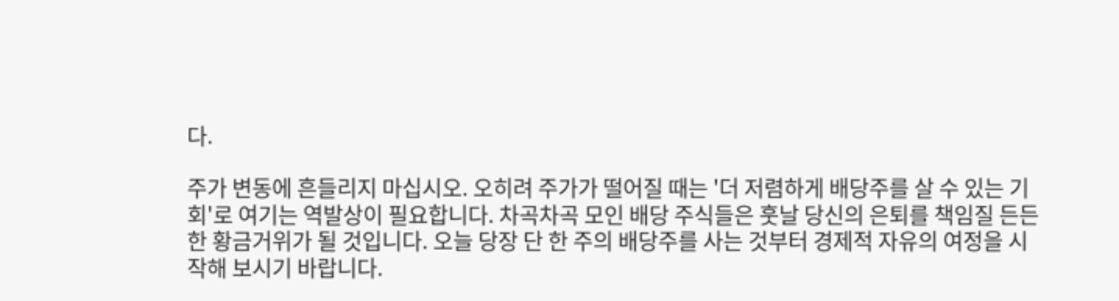다.

주가 변동에 흔들리지 마십시오. 오히려 주가가 떨어질 때는 '더 저렴하게 배당주를 살 수 있는 기회'로 여기는 역발상이 필요합니다. 차곡차곡 모인 배당 주식들은 훗날 당신의 은퇴를 책임질 든든한 황금거위가 될 것입니다. 오늘 당장 단 한 주의 배당주를 사는 것부터 경제적 자유의 여정을 시작해 보시기 바랍니다.